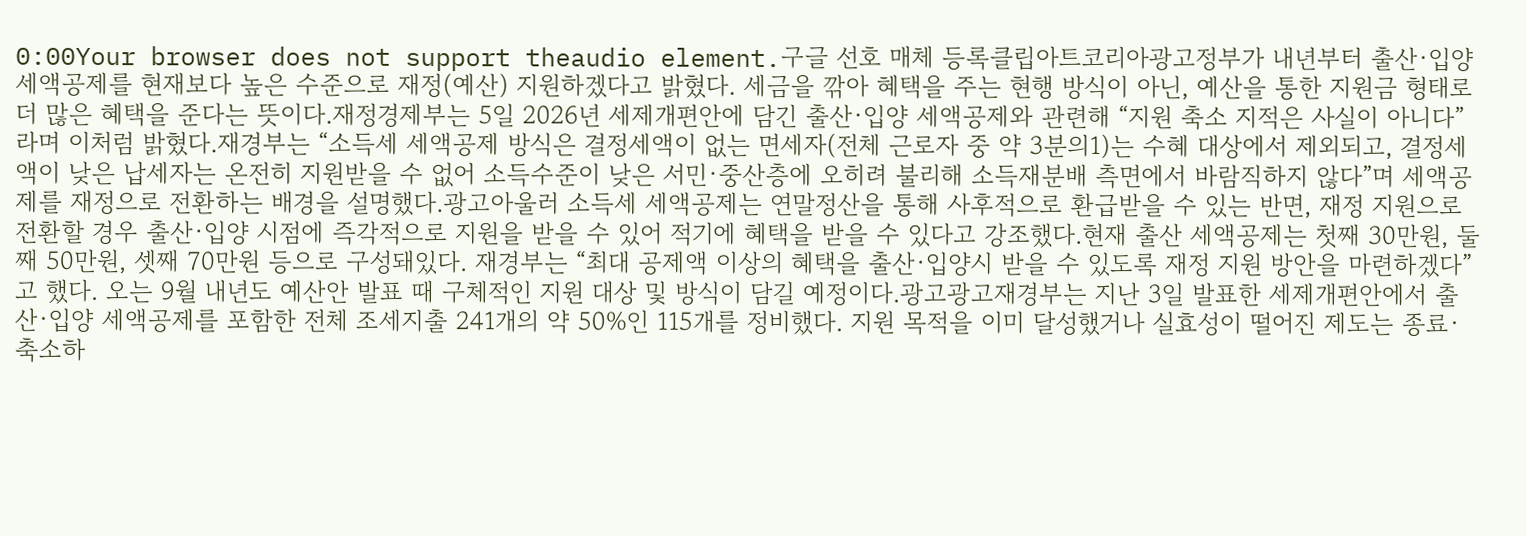0:00Your browser does not support theaudio element.구글 선호 매체 등록클립아트코리아광고정부가 내년부터 출산·입양 세액공제를 현재보다 높은 수준으로 재정(예산) 지원하겠다고 밝혔다. 세금을 깎아 혜택을 주는 현행 방식이 아닌, 예산을 통한 지원금 형태로 더 많은 혜택을 준다는 뜻이다.재정경제부는 5일 2026년 세제개편안에 담긴 출산·입양 세액공제와 관련해 “지원 축소 지적은 사실이 아니다”라며 이처럼 밝혔다.재경부는 “소득세 세액공제 방식은 결정세액이 없는 면세자(전체 근로자 중 약 3분의1)는 수혜 대상에서 제외되고, 결정세액이 낮은 납세자는 온전히 지원받을 수 없어 소득수준이 낮은 서민·중산층에 오히려 불리해 소득재분배 측면에서 바람직하지 않다”며 세액공제를 재정으로 전환하는 배경을 설명했다.광고아울러 소득세 세액공제는 연말정산을 통해 사후적으로 환급받을 수 있는 반면, 재정 지원으로 전환할 경우 출산·입양 시점에 즉각적으로 지원을 받을 수 있어 적기에 혜택을 받을 수 있다고 강조했다.현재 출산 세액공제는 첫째 30만원, 둘째 50만원, 셋째 70만원 등으로 구성돼있다. 재경부는 “최대 공제액 이상의 혜택을 출산·입양시 받을 수 있도록 재정 지원 방안을 마련하겠다”고 했다. 오는 9월 내년도 예산안 발표 때 구체적인 지원 대상 및 방식이 담길 예정이다.광고광고재경부는 지난 3일 발표한 세제개편안에서 출산·입양 세액공제를 포함한 전체 조세지출 241개의 약 50%인 115개를 정비했다. 지원 목적을 이미 달성했거나 실효성이 떨어진 제도는 종료·축소하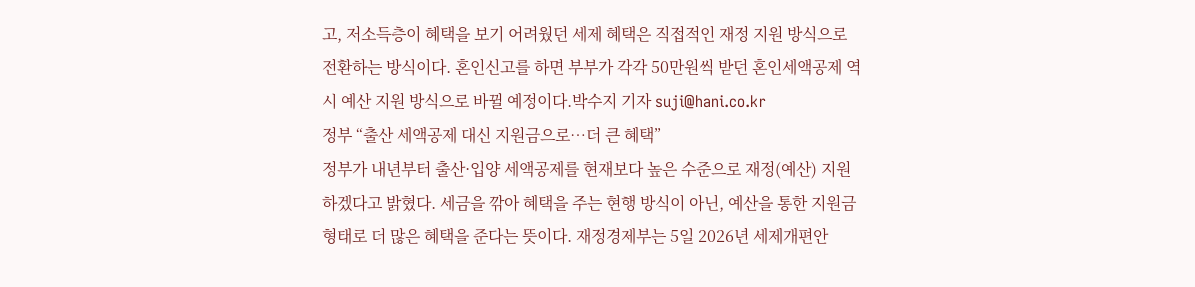고, 저소득층이 혜택을 보기 어려웠던 세제 혜택은 직접적인 재정 지원 방식으로 전환하는 방식이다. 혼인신고를 하면 부부가 각각 50만원씩 받던 혼인세액공제 역시 예산 지원 방식으로 바뀔 예정이다.박수지 기자 suji@hani.co.kr
정부 “출산 세액공제 대신 지원금으로…더 큰 혜택”
정부가 내년부터 출산·입양 세액공제를 현재보다 높은 수준으로 재정(예산) 지원하겠다고 밝혔다. 세금을 깎아 혜택을 주는 현행 방식이 아닌, 예산을 통한 지원금 형태로 더 많은 혜택을 준다는 뜻이다. 재정경제부는 5일 2026년 세제개편안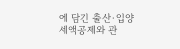에 담긴 출산·입양 세액공제와 관